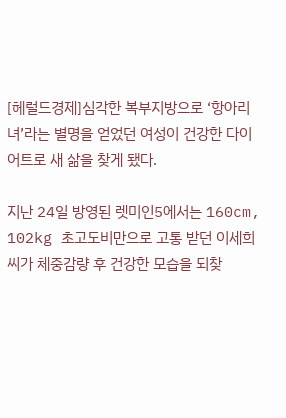[헤럴드경제]심각한 복부지방으로 ‘항아리녀’라는 별명을 얻었던 여성이 건강한 다이어트로 새 삶을 찾게 됐다.

지난 24일 방영된 렛미인5에서는 160cm, 102kg 초고도비만으로 고통 받던 이세희 씨가 체중감량 후 건강한 모습을 되찾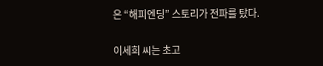은 “해피엔딩” 스토리가 전파를 탔다.

이세희 씨는 초고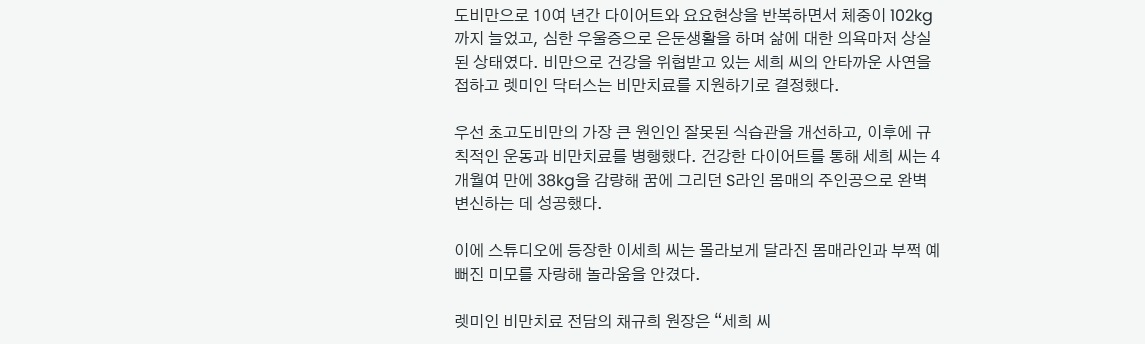도비만으로 10여 년간 다이어트와 요요현상을 반복하면서 체중이 102kg까지 늘었고, 심한 우울증으로 은둔생활을 하며 삶에 대한 의욕마저 상실된 상태였다. 비만으로 건강을 위협받고 있는 세희 씨의 안타까운 사연을 접하고 렛미인 닥터스는 비만치료를 지원하기로 결정했다.

우선 초고도비만의 가장 큰 원인인 잘못된 식습관을 개선하고, 이후에 규칙적인 운동과 비만치료를 병행했다. 건강한 다이어트를 통해 세희 씨는 4개월여 만에 38kg을 감량해 꿈에 그리던 S라인 몸매의 주인공으로 완벽 변신하는 데 성공했다.

이에 스튜디오에 등장한 이세희 씨는 몰라보게 달라진 몸매라인과 부쩍 예뻐진 미모를 자랑해 놀라움을 안겼다.

렛미인 비만치료 전담의 채규희 원장은 “세희 씨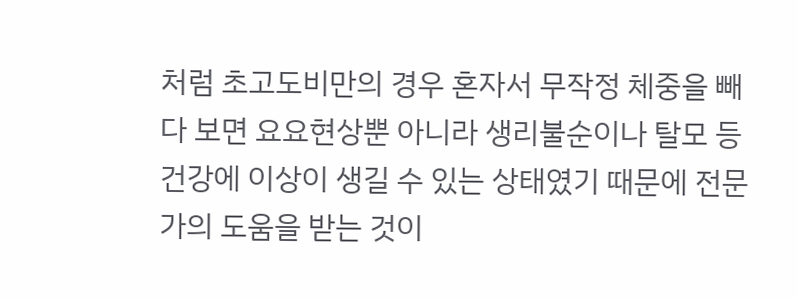처럼 초고도비만의 경우 혼자서 무작정 체중을 빼다 보면 요요현상뿐 아니라 생리불순이나 탈모 등 건강에 이상이 생길 수 있는 상태였기 때문에 전문가의 도움을 받는 것이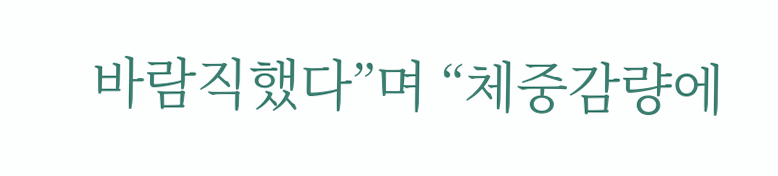바람직했다”며 “체중감량에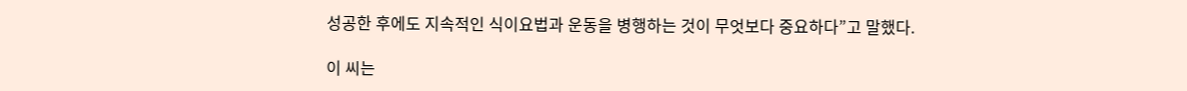성공한 후에도 지속적인 식이요법과 운동을 병행하는 것이 무엇보다 중요하다”고 말했다.

이 씨는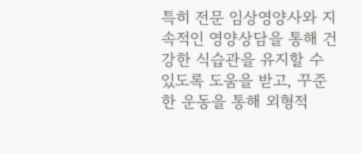특히 전문 임상영양사와 지속적인 영양상담을 통해 건강한 식습관을 유지할 수 있도록 도움을 받고, 꾸준한 운동을 통해 외형적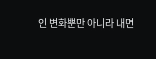인 변화뿐만 아니라 내면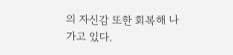의 자신감 또한 회복해 나가고 있다.